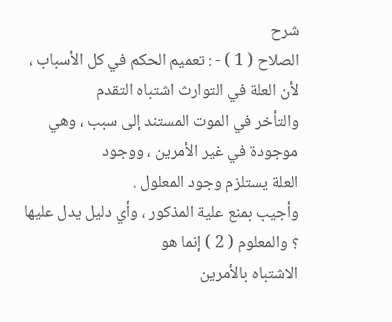شرح
الصلاح ( 1 ) - : تعميم الحكم في كل الأسباب ، لأن العلة في التوارث اشتباه التقدم
والتأخر في الموت المستند إلى سبب ، وهي موجودة في غير الأمرين ، ووجود
العلة يستلزم وجود المعلول .
وأجيب بمنع علية المذكور ، وأي دليل يدل عليها ؟ والمعلوم ( 2 ) إنما هو
الاشتباه بالأمرين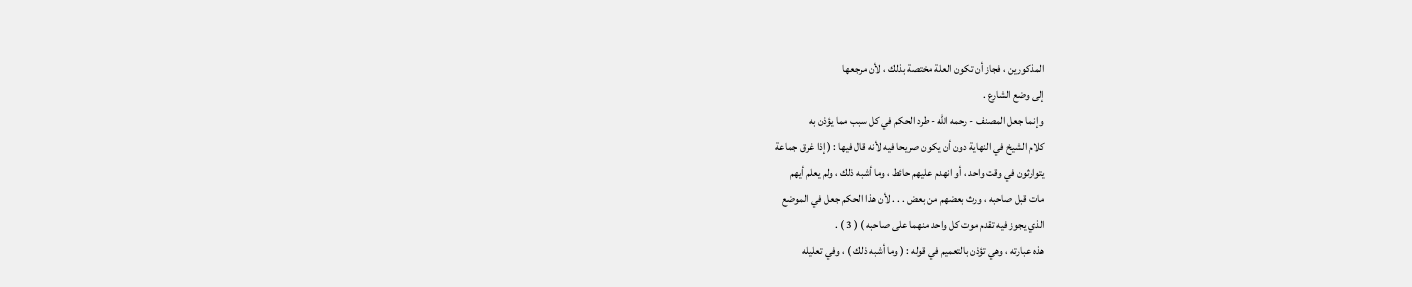المذكورين ، فجاز أن تكون العلة مختصة بذلك ، لأن مرجعها
إلى وضع الشارع .
وإنما جعل المصنف - رحمه الله - طرد الحكم في كل سبب مما يؤذن به
كلام الشيخ في النهاية دون أن يكون صريحا فيه لأنه قال فيها : ( إذا غرق جماعة
يتوارثون في وقت واحد ، أو انهدم عليهم حائط ، وما أشبه ذلك ، ولم يعلم أيهم
مات قبل صاحبه ، ورث بعضهم من بعض . . . لأن هذا الحكم جعل في الموضع
الذي يجوز فيه تقدم موت كل واحد منهما على صاحبه ) ( 3 ) .
هذه عبارته ، وهي تؤذن بالتعميم في قوله : ( وما أشبه ذلك ) ، وفي تعليله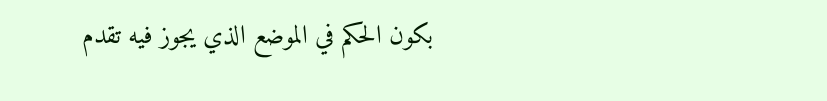بكون الحكم في الموضع الذي يجوز فيه تقدم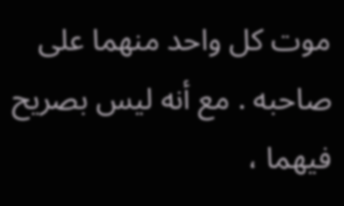موت كل واحد منهما على
صاحبه . مع أنه ليس بصريح فيهما ،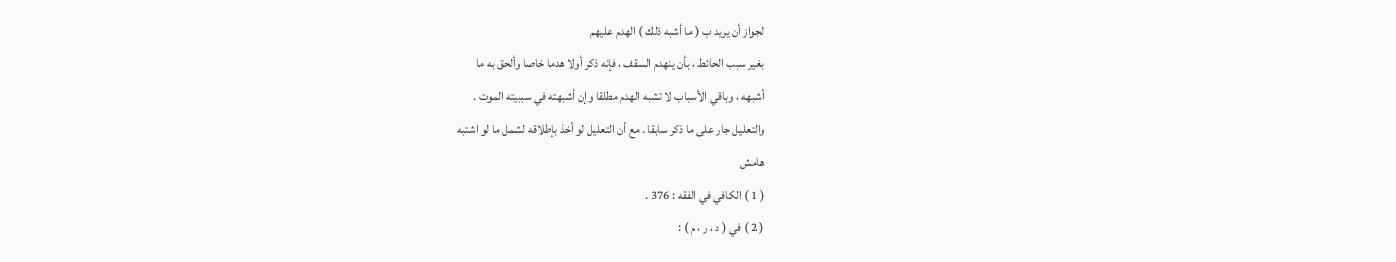لجواز أن يريد ب ( ما أشبه ذلك ) الهدم عليهم
بغير سبب الحائط ، بأن ينهدم السقف ، فإنه ذكر أولا هدما خاصا وألحق به ما
أشبهه ، وباقي الأسباب لا تشبه الهدم مطلقا وإن أشبهته في سببيته الموت .
والتعليل جار على ما ذكر سابقا . مع أن التعليل لو أخذ بإطلاقه لشمل ما لو اشتبه
هامش
( 1 ) الكافي في الفقه : 376 .
( 2 ) في ( د ، ر ، م ) :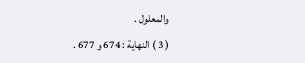والمعلول .
( 3 ) النهاية : 674 و 677 .